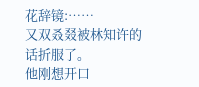花辞镜:……
又双叒叕被林知许的话折服了。
他刚想开口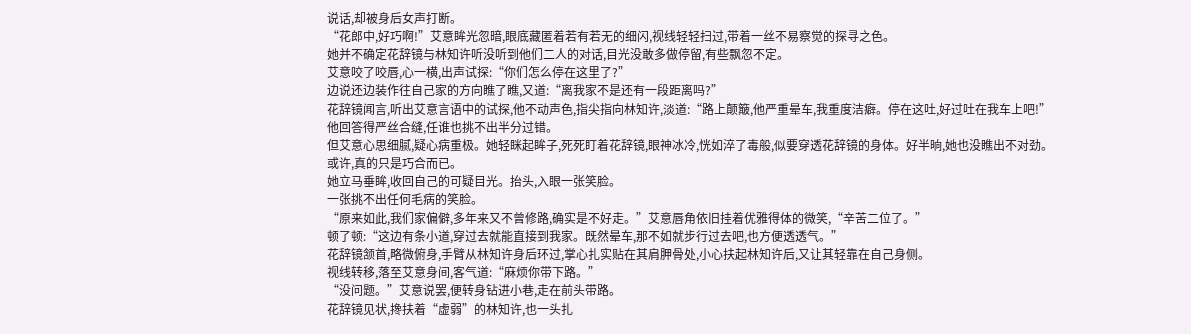说话,却被身后女声打断。
“花郎中,好巧啊!”艾意眸光忽暗,眼底藏匿着若有若无的细闪,视线轻轻扫过,带着一丝不易察觉的探寻之色。
她并不确定花辞镜与林知许听没听到他们二人的对话,目光没敢多做停留,有些飘忽不定。
艾意咬了咬唇,心一横,出声试探:“你们怎么停在这里了?”
边说还边装作往自己家的方向瞧了瞧,又道:“离我家不是还有一段距离吗?”
花辞镜闻言,听出艾意言语中的试探,他不动声色,指尖指向林知许,淡道:“路上颠簸,他严重晕车,我重度洁癖。停在这吐,好过吐在我车上吧!”
他回答得严丝合缝,任谁也挑不出半分过错。
但艾意心思细腻,疑心病重极。她轻眯起眸子,死死盯着花辞镜,眼神冰冷,恍如淬了毒般,似要穿透花辞镜的身体。好半晌,她也没瞧出不对劲。
或许,真的只是巧合而已。
她立马垂眸,收回自己的可疑目光。抬头,入眼一张笑脸。
一张挑不出任何毛病的笑脸。
“原来如此,我们家偏僻,多年来又不曾修路,确实是不好走。”艾意唇角依旧挂着优雅得体的微笑,“辛苦二位了。”
顿了顿:“这边有条小道,穿过去就能直接到我家。既然晕车,那不如就步行过去吧,也方便透透气。”
花辞镜颔首,略微俯身,手臂从林知许身后环过,掌心扎实贴在其肩胛骨处,小心扶起林知许后,又让其轻靠在自己身侧。
视线转移,落至艾意身间,客气道:“麻烦你带下路。”
“没问题。”艾意说罢,便转身钻进小巷,走在前头带路。
花辞镜见状,搀扶着“虚弱”的林知许,也一头扎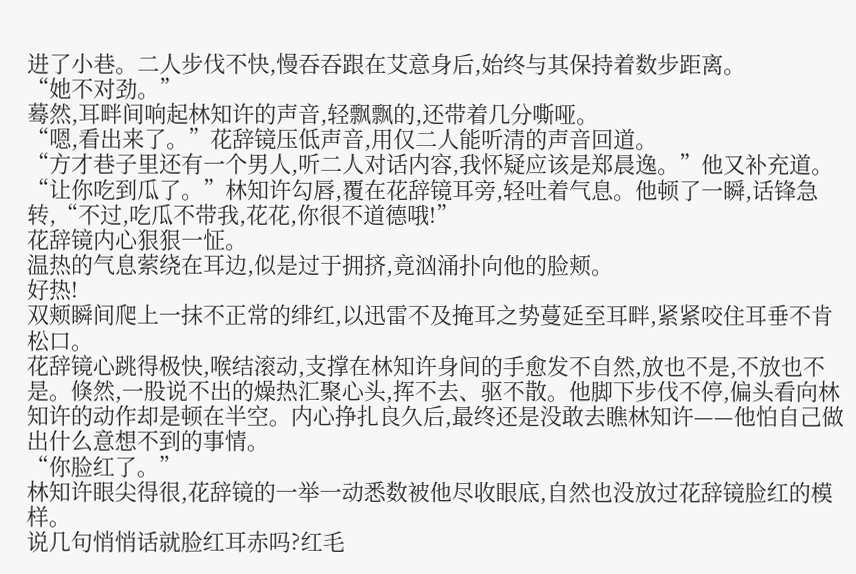进了小巷。二人步伐不快,慢吞吞跟在艾意身后,始终与其保持着数步距离。
“她不对劲。”
蓦然,耳畔间响起林知许的声音,轻飘飘的,还带着几分嘶哑。
“嗯,看出来了。”花辞镜压低声音,用仅二人能听清的声音回道。
“方才巷子里还有一个男人,听二人对话内容,我怀疑应该是郑晨逸。”他又补充道。
“让你吃到瓜了。”林知许勾唇,覆在花辞镜耳旁,轻吐着气息。他顿了一瞬,话锋急转,“不过,吃瓜不带我,花花,你很不道德哦!”
花辞镜内心狠狠一怔。
温热的气息萦绕在耳边,似是过于拥挤,竟汹涌扑向他的脸颊。
好热!
双颊瞬间爬上一抹不正常的绯红,以迅雷不及掩耳之势蔓延至耳畔,紧紧咬住耳垂不肯松口。
花辞镜心跳得极快,喉结滚动,支撑在林知许身间的手愈发不自然,放也不是,不放也不是。倏然,一股说不出的燥热汇聚心头,挥不去、驱不散。他脚下步伐不停,偏头看向林知许的动作却是顿在半空。内心挣扎良久后,最终还是没敢去瞧林知许——他怕自己做出什么意想不到的事情。
“你脸红了。”
林知许眼尖得很,花辞镜的一举一动悉数被他尽收眼底,自然也没放过花辞镜脸红的模样。
说几句悄悄话就脸红耳赤吗?红毛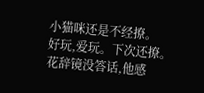小猫咪还是不经撩。
好玩,爱玩。下次还撩。
花辞镜没答话,他感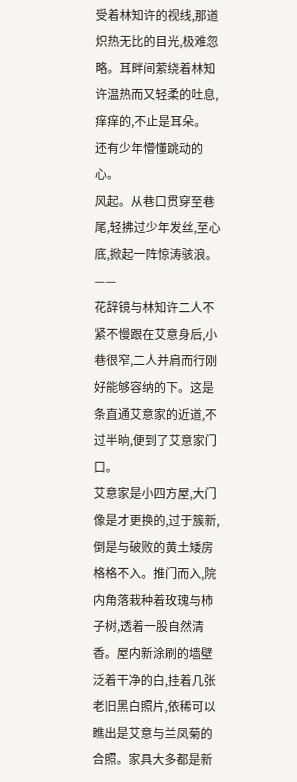受着林知许的视线,那道炽热无比的目光,极难忽略。耳畔间萦绕着林知许温热而又轻柔的吐息,痒痒的,不止是耳朵。
还有少年懵懂跳动的心。
风起。从巷口贯穿至巷尾,轻拂过少年发丝,至心底,掀起一阵惊涛骇浪。
——
花辞镜与林知许二人不紧不慢跟在艾意身后,小巷很窄,二人并肩而行刚好能够容纳的下。这是条直通艾意家的近道,不过半晌,便到了艾意家门口。
艾意家是小四方屋,大门像是才更换的,过于簇新,倒是与破败的黄土矮房格格不入。推门而入,院内角落栽种着玫瑰与柿子树,透着一股自然清香。屋内新涂刷的墙壁泛着干净的白,挂着几张老旧黑白照片,依稀可以瞧出是艾意与兰凤菊的合照。家具大多都是新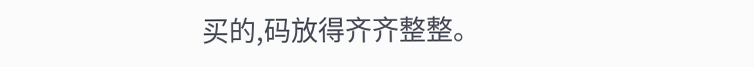买的,码放得齐齐整整。